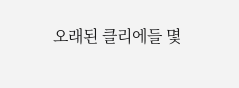오래된 클리에들 몇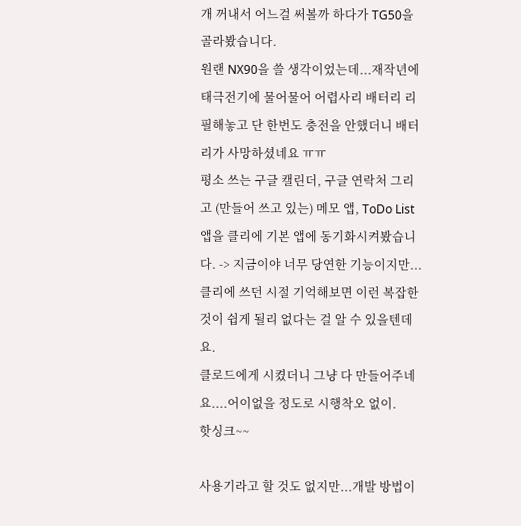개 꺼내서 어느걸 써볼까 하다가 TG50을 골라봤습니다.
원랜 NX90을 쓸 생각이었는데...재작년에 태극전기에 물어물어 어렵사리 배터리 리필해놓고 단 한번도 충전을 안했더니 배터리가 사망하셨네요 ㅠㅠ
평소 쓰는 구글 캘린더, 구글 연락처 그리고 (만들어 쓰고 있는) 메모 앱, ToDo List 앱을 클리에 기본 앱에 동기화시켜봤습니다. -> 지금이야 너무 당연한 기능이지만...클리에 쓰던 시절 기억해보면 이런 복잡한 것이 쉽게 될리 없다는 걸 알 수 있을텐데요.
클로드에게 시켰더니 그냥 다 만들어주네요....어이없을 정도로 시행착오 없이.
핫싱크~~

사용기라고 할 것도 없지만...개발 방법이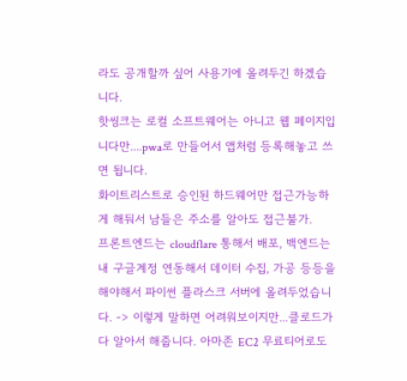라도 공개할까 싶어 사용기에 올려두긴 하겠습니다.
핫씽크는 로컬 소프트웨어는 아니고 웹 페이지입니다만....pwa로 만들어서 앱처럼 등록해놓고 쓰면 됩니다.
화이트리스트로 승인된 하드웨어만 접근가능하게 해둬서 남들은 주소를 알아도 접근불가.
프론트엔드는 cloudflare 통해서 배포, 백엔드는 내 구글계정 연동해서 데이터 수집, 가공 등등을 해야해서 파이썬 플라스크 서버에 올려두었습니다. -> 이렇게 말하면 어려워보이지만...클로드가 다 알아서 해줍니다. 아마존 EC2 무료티어로도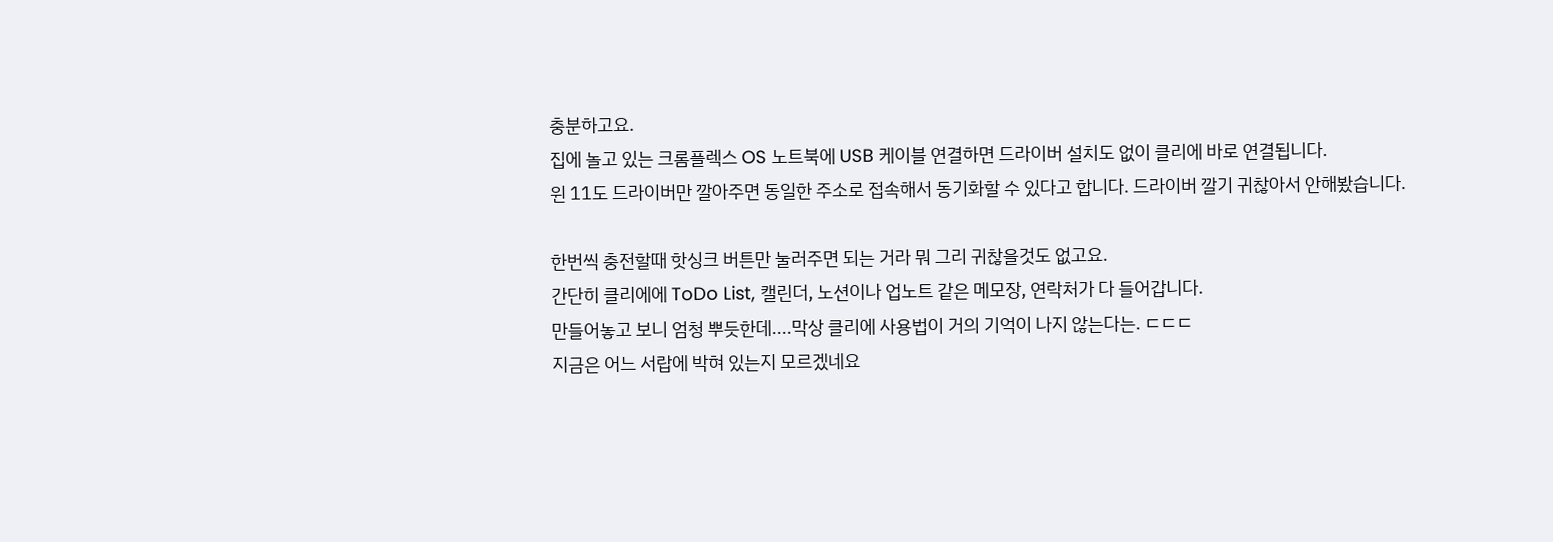충분하고요.
집에 놀고 있는 크롬플렉스 OS 노트북에 USB 케이블 연결하면 드라이버 설치도 없이 클리에 바로 연결됩니다.
윈 11도 드라이버만 깔아주면 동일한 주소로 접속해서 동기화할 수 있다고 합니다. 드라이버 깔기 귀찮아서 안해봤습니다.

한번씩 충전할때 핫싱크 버튼만 눌러주면 되는 거라 뭐 그리 귀찮을것도 없고요.
간단히 클리에에 ToDo List, 캘린더, 노션이나 업노트 같은 메모장, 연락처가 다 들어갑니다.
만들어놓고 보니 엄청 뿌듯한데....막상 클리에 사용법이 거의 기억이 나지 않는다는. ㄷㄷㄷ
지금은 어느 서랍에 박혀 있는지 모르겠네요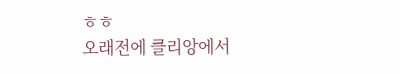ㅎㅎ
오래전에 클리앙에서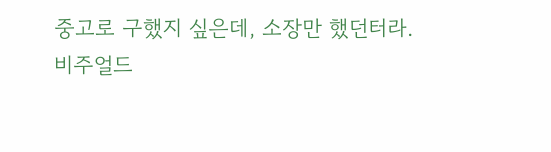중고로 구했지 싶은데, 소장만 했던터라.
비주얼드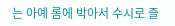는 아예 롬에 박아서 수시로 즐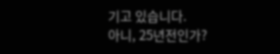기고 있습니다.
아니, 25년전인가?